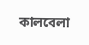কালবেলা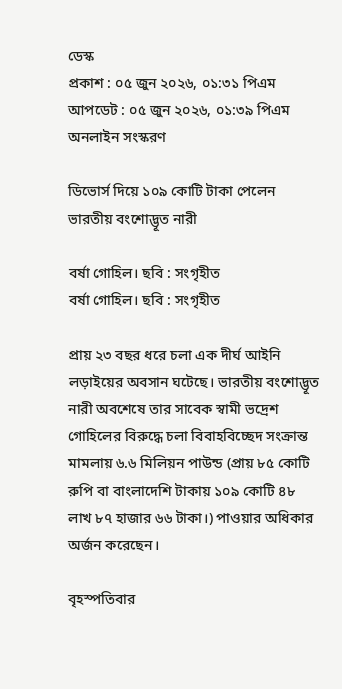ডেস্ক
প্রকাশ : ০৫ জুন ২০২৬, ০১:৩১ পিএম
আপডেট : ০৫ জুন ২০২৬, ০১:৩৯ পিএম
অনলাইন সংস্করণ

ডিভোর্স দিয়ে ১০৯ কোটি টাকা পেলেন ভারতীয় বংশোদ্ভূত নারী

বর্ষা গোহিল। ছবি : সংগৃহীত
বর্ষা গোহিল। ছবি : সংগৃহীত

প্রায় ২৩ বছর ধরে চলা এক দীর্ঘ আইনি লড়াইয়ের অবসান ঘটেছে। ভারতীয় বংশোদ্ভূত নারী অবশেষে তার সাবেক স্বামী ভদ্রেশ গোহিলের বিরুদ্ধে চলা বিবাহবিচ্ছেদ সংক্রান্ত মামলায় ৬.৬ মিলিয়ন পাউন্ড (প্রায় ৮৫ কোটি রুপি বা বাংলাদেশি টাকায় ১০৯ কোটি ৪৮ লাখ ৮৭ হাজার ৬৬ টাকা।) পাওয়ার অধিকার অর্জন করেছেন।

বৃহস্পতিবার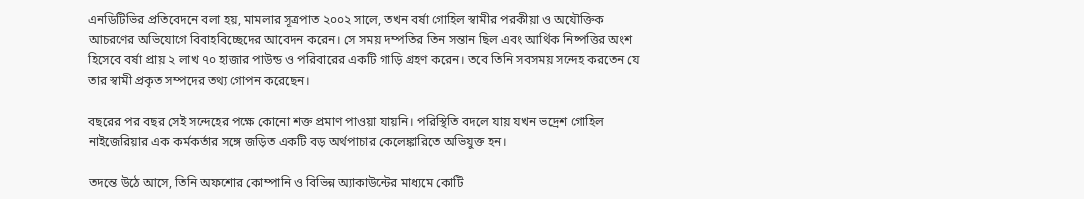এনডিটিভির প্রতিবেদনে বলা হয়, মামলার সূত্রপাত ২০০২ সালে, তখন বর্ষা গোহিল স্বামীর পরকীয়া ও অযৌক্তিক আচরণের অভিযোগে বিবাহবিচ্ছেদের আবেদন করেন। সে সময় দম্পতির তিন সন্তান ছিল এবং আর্থিক নিষ্পত্তির অংশ হিসেবে বর্ষা প্রায় ২ লাখ ৭০ হাজার পাউন্ড ও পরিবারের একটি গাড়ি গ্রহণ করেন। তবে তিনি সবসময় সন্দেহ করতেন যে তার স্বামী প্রকৃত সম্পদের তথ্য গোপন করেছেন।

বছরের পর বছর সেই সন্দেহের পক্ষে কোনো শক্ত প্রমাণ পাওয়া যায়নি। পরিস্থিতি বদলে যায় যখন ভদ্রেশ গোহিল নাইজেরিয়ার এক কর্মকর্তার সঙ্গে জড়িত একটি বড় অর্থপাচার কেলেঙ্কারিতে অভিযুক্ত হন।

তদন্তে উঠে আসে, তিনি অফশোর কোম্পানি ও বিভিন্ন অ্যাকাউন্টের মাধ্যমে কোটি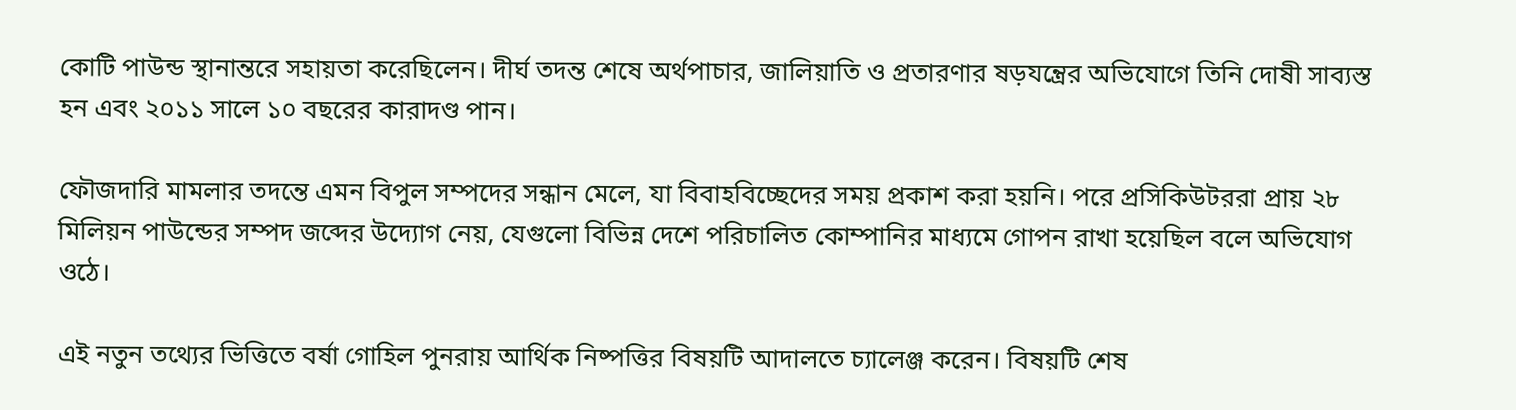কোটি পাউন্ড স্থানান্তরে সহায়তা করেছিলেন। দীর্ঘ তদন্ত শেষে অর্থপাচার, জালিয়াতি ও প্রতারণার ষড়যন্ত্রের অভিযোগে তিনি দোষী সাব্যস্ত হন এবং ২০১১ সালে ১০ বছরের কারাদণ্ড পান।

ফৌজদারি মামলার তদন্তে এমন বিপুল সম্পদের সন্ধান মেলে, যা বিবাহবিচ্ছেদের সময় প্রকাশ করা হয়নি। পরে প্রসিকিউটররা প্রায় ২৮ মিলিয়ন পাউন্ডের সম্পদ জব্দের উদ্যোগ নেয়, যেগুলো বিভিন্ন দেশে পরিচালিত কোম্পানির মাধ্যমে গোপন রাখা হয়েছিল বলে অভিযোগ ওঠে।

এই নতুন তথ্যের ভিত্তিতে বর্ষা গোহিল পুনরায় আর্থিক নিষ্পত্তির বিষয়টি আদালতে চ্যালেঞ্জ করেন। বিষয়টি শেষ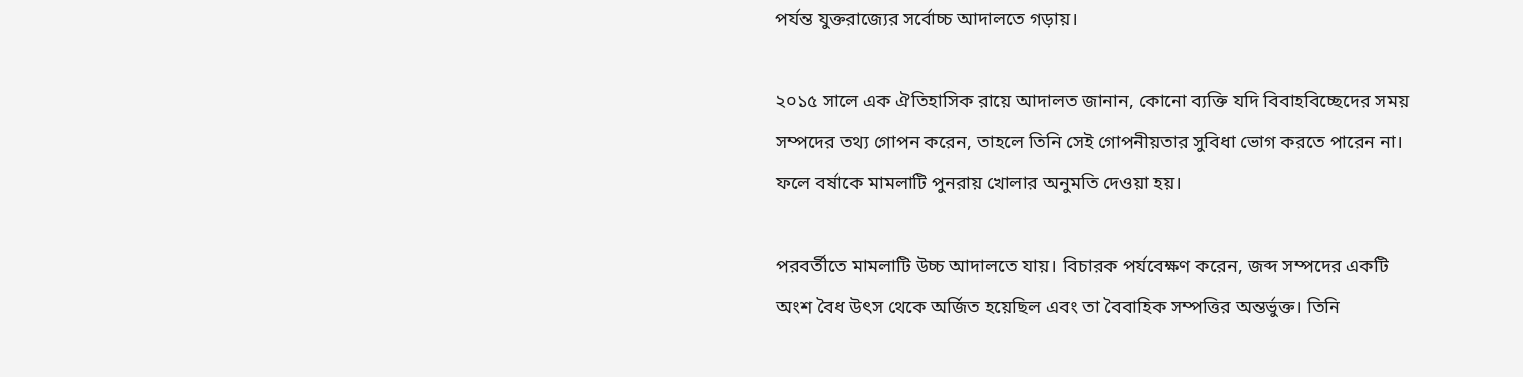পর্যন্ত যুক্তরাজ্যের সর্বোচ্চ আদালতে গড়ায়।

২০১৫ সালে এক ঐতিহাসিক রায়ে আদালত জানান, কোনো ব্যক্তি যদি বিবাহবিচ্ছেদের সময় সম্পদের তথ্য গোপন করেন, তাহলে তিনি সেই গোপনীয়তার সুবিধা ভোগ করতে পারেন না। ফলে বর্ষাকে মামলাটি পুনরায় খোলার অনুমতি দেওয়া হয়।

পরবর্তীতে মামলাটি উচ্চ আদালতে যায়। বিচারক পর্যবেক্ষণ করেন, জব্দ সম্পদের একটি অংশ বৈধ উৎস থেকে অর্জিত হয়েছিল এবং তা বৈবাহিক সম্পত্তির অন্তর্ভুক্ত। তিনি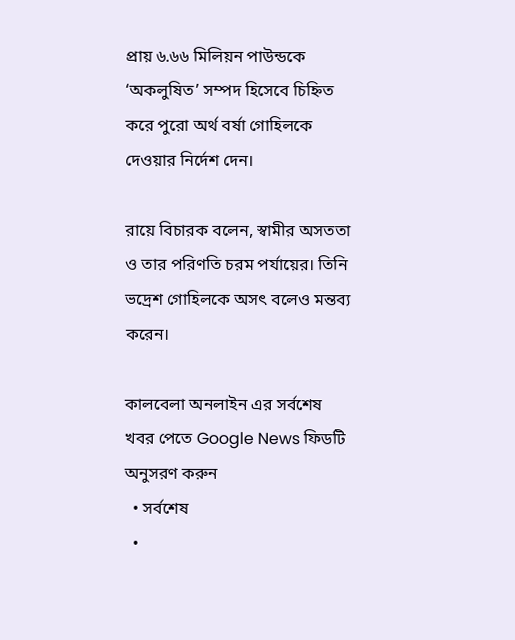প্রায় ৬.৬৬ মিলিয়ন পাউন্ডকে ‘অকলুষিত’ সম্পদ হিসেবে চিহ্নিত করে পুরো অর্থ বর্ষা গোহিলকে দেওয়ার নির্দেশ দেন।

রায়ে বিচারক বলেন, স্বামীর অসততা ও তার পরিণতি চরম পর্যায়ের। তিনি ভদ্রেশ গোহিলকে অসৎ বলেও মন্তব্য করেন।

কালবেলা অনলাইন এর সর্বশেষ খবর পেতে Google News ফিডটি অনুসরণ করুন
  • সর্বশেষ
  •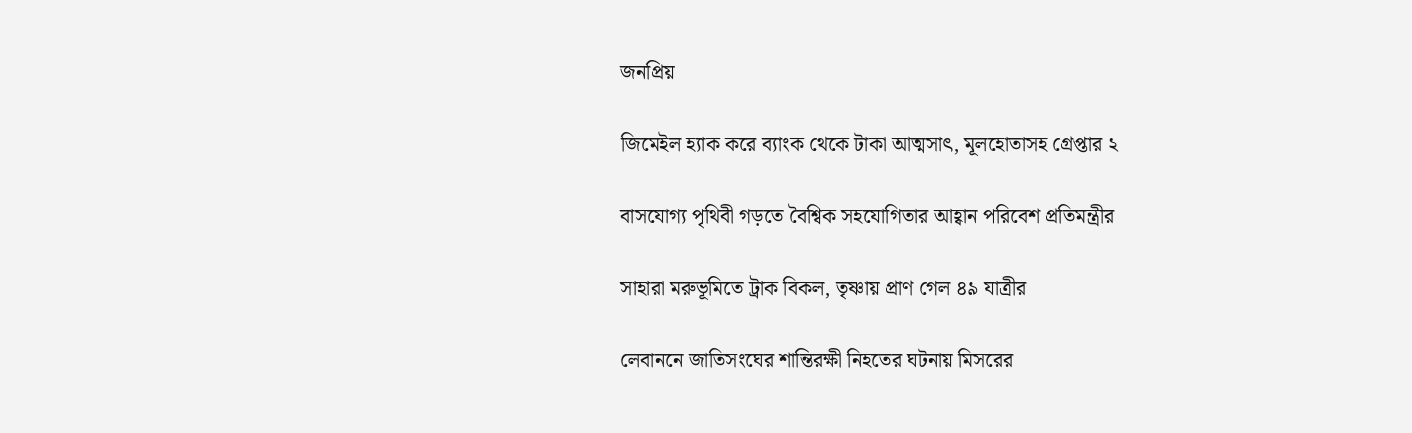জনপ্রিয়

জিমেইল হ্যাক করে ব্যাংক থেকে টাকা আত্মসাৎ, মূলহোতাসহ গ্রেপ্তার ২

বাসযোগ্য পৃথিবী গড়তে বৈশ্বিক সহযোগিতার আহ্বান পরিবেশ প্রতিমন্ত্রীর

সাহারা মরুভূমিতে ট্রাক বিকল, তৃষ্ণায় প্রাণ গেল ৪৯ যাত্রীর

লেবাননে জাতিসংঘের শান্তিরক্ষী নিহতের ঘটনায় মিসরের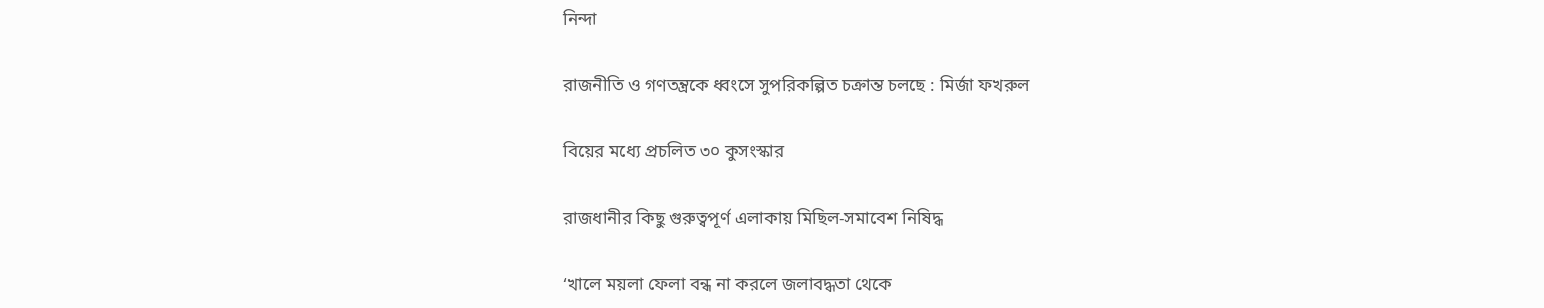নিন্দা

রাজনীতি ও গণতন্ত্রকে ধ্বংসে সুপরিকল্পিত চক্রান্ত চলছে : মির্জা ফখরুল

বিয়ের মধ্যে প্রচলিত ৩০ কুসংস্কার

রাজধানীর কিছু গুরুত্বপূর্ণ এলাকায় মিছিল-সমাবেশ নিষিদ্ধ

‘খালে ময়লা ফেলা বন্ধ না করলে জলাবদ্ধতা থেকে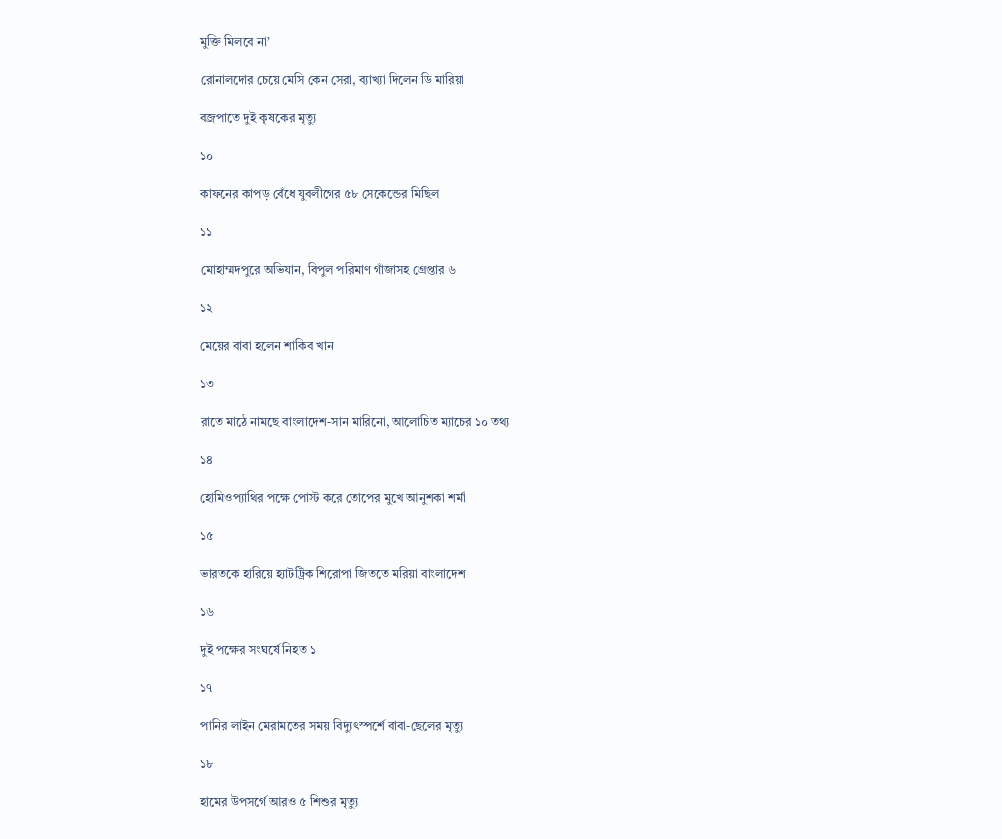মুক্তি মিলবে না’

রোনালদোর চেয়ে মেসি কেন সেরা, ব্যাখ্যা দিলেন ডি মারিয়া

বজ্রপাতে দুই কৃষকের মৃত্যু

১০

কাফনের কাপড় বেঁধে যুবলীগের ৫৮ সেকেন্ডের মিছিল

১১

মোহাম্মদপুরে অভিযান, বিপুল পরিমাণ গাঁজাসহ গ্রেপ্তার ৬

১২

মেয়ের বাবা হলেন শাকিব খান

১৩

রাতে মাঠে নামছে বাংলাদেশ-সান মারিনো, আলোচিত ম্যাচের ১০ তথ্য

১৪

হোমিওপ্যাথির পক্ষে পোস্ট করে তোপের মুখে আনুশকা শর্মা

১৫

ভারতকে হারিয়ে হ্যাটট্রিক শিরোপা জিততে মরিয়া বাংলাদেশ

১৬

দুই পক্ষের সংঘর্ষে নিহত ১

১৭

পানির লাইন মেরামতের সময় বিদ্যুৎস্পর্শে বাবা-ছেলের মৃত্যু

১৮

হামের উপসর্গে আরও ৫ শিশুর মৃত্যু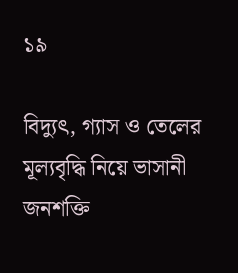১৯

বিদ্যুৎ, গ্যাস ও তেলের মূল্যবৃদ্ধি নিয়ে ভাসানী জনশক্তি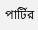পার্টির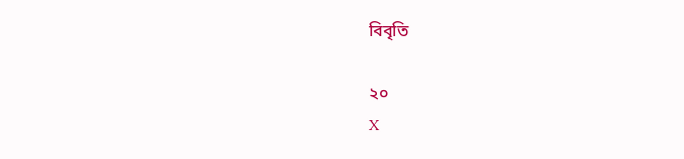বিবৃতি

২০
X